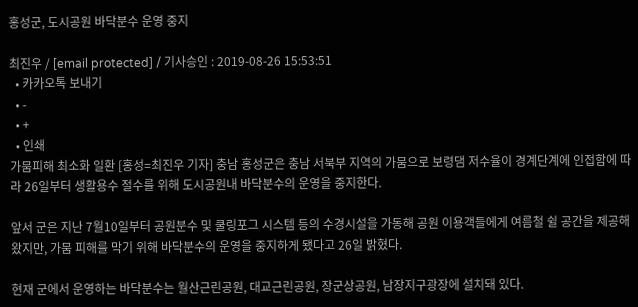홍성군, 도시공원 바닥분수 운영 중지

최진우 / [email protected] / 기사승인 : 2019-08-26 15:53:51
  • 카카오톡 보내기
  • -
  • +
  • 인쇄
가뭄피해 최소화 일환 [홍성=최진우 기자] 충남 홍성군은 충남 서북부 지역의 가뭄으로 보령댐 저수율이 경계단계에 인접함에 따라 26일부터 생활용수 절수를 위해 도시공원내 바닥분수의 운영을 중지한다.

앞서 군은 지난 7월10일부터 공원분수 및 쿨링포그 시스템 등의 수경시설을 가동해 공원 이용객들에게 여름철 쉴 공간을 제공해왔지만, 가뭄 피해를 막기 위해 바닥분수의 운영을 중지하게 됐다고 26일 밝혔다.

현재 군에서 운영하는 바닥분수는 월산근린공원, 대교근린공원, 장군상공원, 남장지구광장에 설치돼 있다.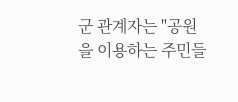군 관계자는 "공원을 이용하는 주민들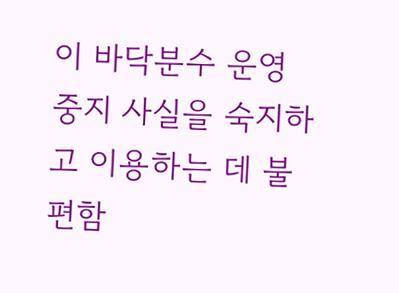이 바닥분수 운영 중지 사실을 숙지하고 이용하는 데 불편함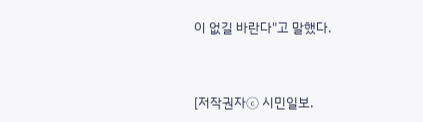이 없길 바란다"고 말했다.



[저작권자ⓒ 시민일보.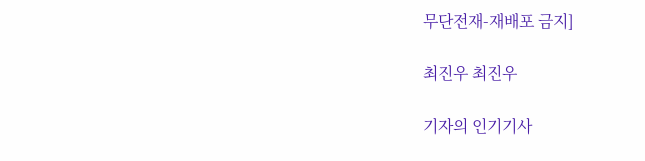무단전재-재배포 금지]

최진우 최진우

기자의 인기기사